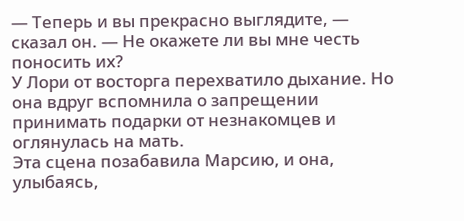— Теперь и вы прекрасно выглядите, — сказал он. — Не окажете ли вы мне честь поносить их?
У Лори от восторга перехватило дыхание. Но она вдруг вспомнила о запрещении принимать подарки от незнакомцев и оглянулась на мать.
Эта сцена позабавила Марсию, и она, улыбаясь,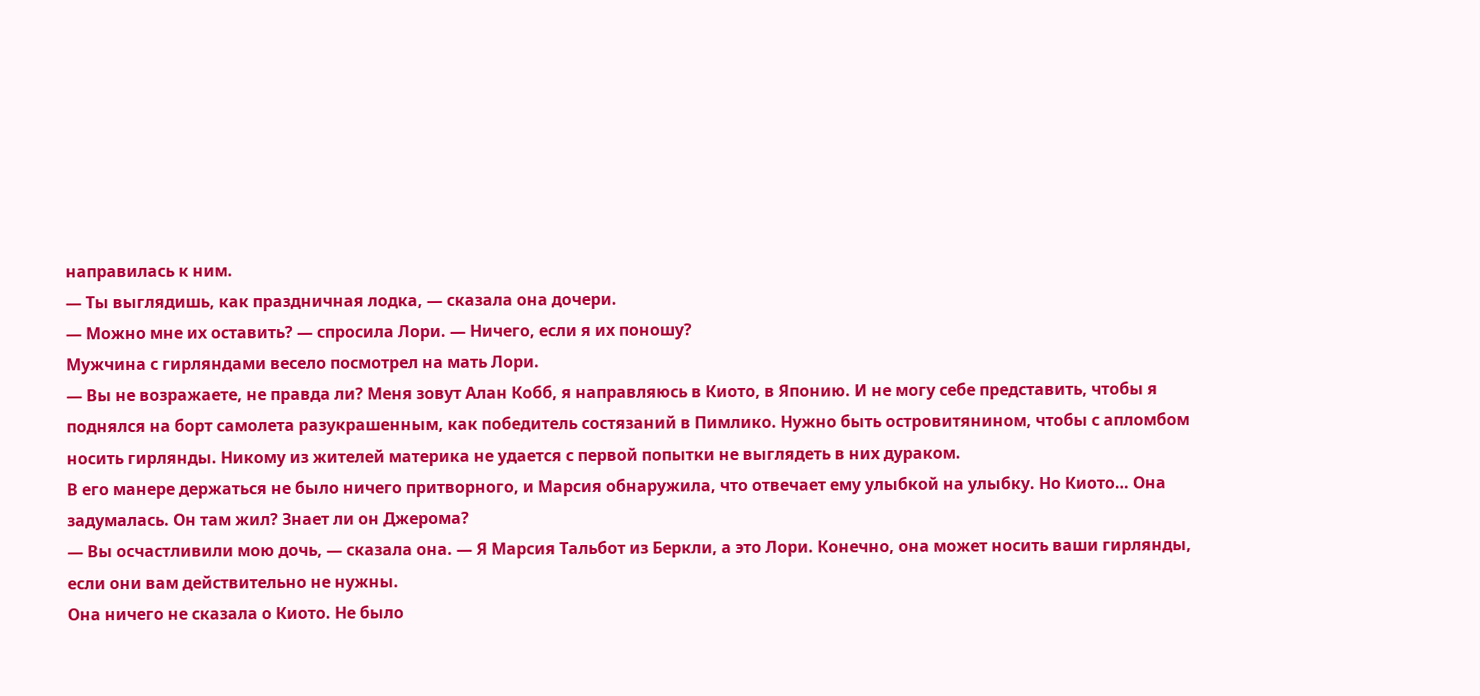направилась к ним.
— Ты выглядишь, как праздничная лодка, — сказала она дочери.
— Можно мне их оставить? — спросила Лори. — Ничего, если я их поношу?
Мужчина с гирляндами весело посмотрел на мать Лори.
— Вы не возражаете, не правда ли? Меня зовут Алан Кобб, я направляюсь в Киото, в Японию. И не могу себе представить, чтобы я поднялся на борт самолета разукрашенным, как победитель состязаний в Пимлико. Нужно быть островитянином, чтобы с апломбом носить гирлянды. Никому из жителей материка не удается с первой попытки не выглядеть в них дураком.
В его манере держаться не было ничего притворного, и Марсия обнаружила, что отвечает ему улыбкой на улыбку. Но Киото… Она задумалась. Он там жил? Знает ли он Джерома?
— Вы осчастливили мою дочь, — сказала она. — Я Марсия Тальбот из Беркли, а это Лори. Конечно, она может носить ваши гирлянды, если они вам действительно не нужны.
Она ничего не сказала о Киото. Не было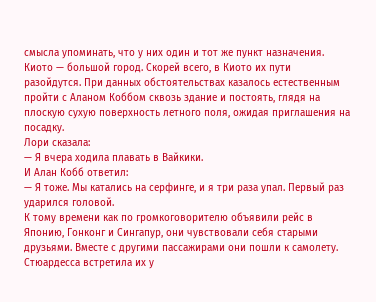смысла упоминать, что у них один и тот же пункт назначения. Киото — большой город. Скорей всего, в Киото их пути разойдутся. При данных обстоятельствах казалось естественным пройти с Аланом Коббом сквозь здание и постоять, глядя на плоскую сухую поверхность летного поля, ожидая приглашения на посадку.
Лори сказала:
— Я вчера ходила плавать в Вайкики.
И Алан Кобб ответил:
— Я тоже. Мы катались на серфинге, и я три раза упал. Первый раз ударился головой.
К тому времени как по громкоговорителю объявили рейс в Японию, Гонконг и Сингапур, они чувствовали себя старыми друзьями. Вместе с другими пассажирами они пошли к самолету. Стюардесса встретила их у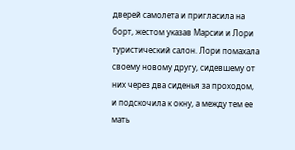дверей самолета и пригласила на борт, жестом указав Марсии и Лори туристический салон. Лори помахала своему новому другу, сидевшему от них через два сиденья за проходом, и подскочила к окну, а между тем ее мать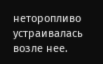неторопливо устраивалась возле нее.